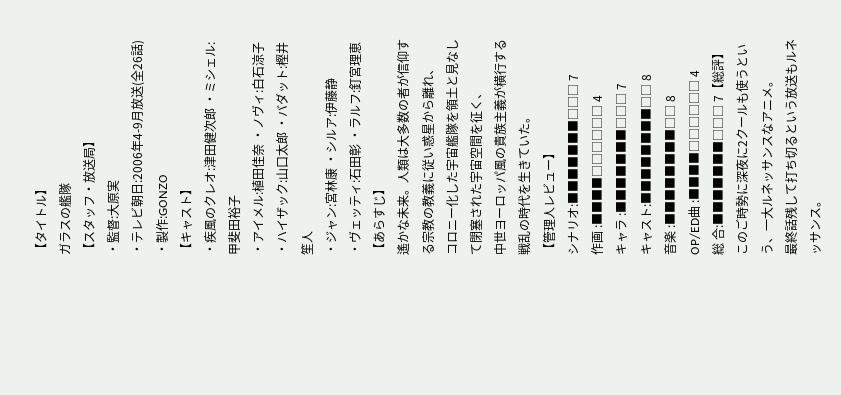【タイトル】
ガラスの艦隊
【スタッフ・放送局】
・監督:大原実
・テレビ朝日:2006年4-9月放送(全26話)
・製作:GONZO
【キャスト】
・疾風のクレオ:津田健次郎 ・ミシェル:甲斐田裕子
・アイメル:植田佳奈 ・ノヴィ:白石涼子
・ハイザック:山口太郎 ・バダット:樫井笙人
・ジャン:宮林康 ・シルア:伊藤静
・ヴェッティ:石田彰 ・ラルフ:釘宮理恵【あらすじ】
遙かな未来。人類は大多数の者が信仰する宗教の教義に従い惑星から離れ、
コロニー化した宇宙艦隊を領土と見なして閉塞された宇宙空間を征く、
中世ヨーロッパ風の貴族主義が横行する戦乱の時代を生きていた。
【管理人レビュー】
シナリオ:■■■■■■■□□□ 7
作画 :■■■■□□□□□□ 4
キャラ :■■■■■■■□□□ 7
キャスト:■■■■■■■■□□ 8
音楽 :■■■■■■■■□□ 8
OP/ED曲 :■■■■□□□□□□ 4
総 合:■■■■■■■□□□ 7【総評】
このご時勢に深夜に2クールも使うという、一大ルネッサンスなアニメ。
最終話残して打ち切るという放送もルネッサンス。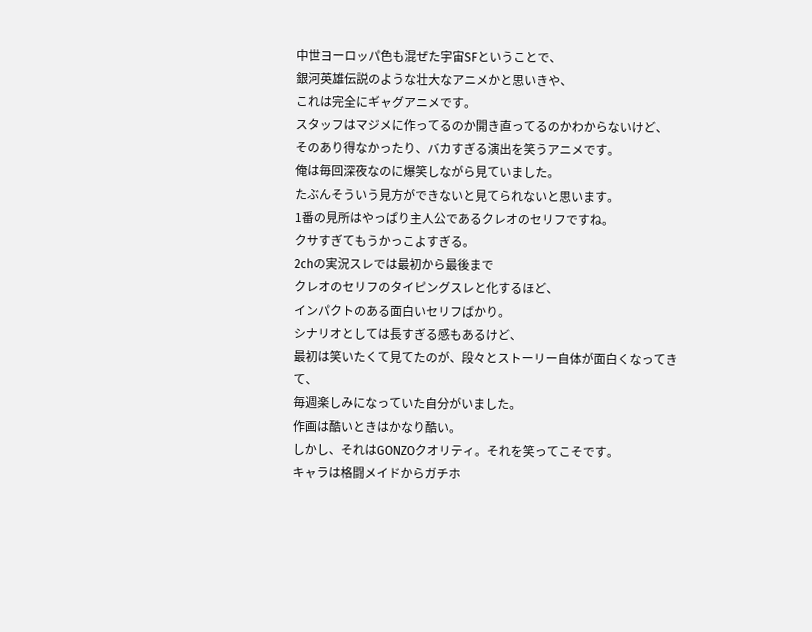中世ヨーロッパ色も混ぜた宇宙SFということで、
銀河英雄伝説のような壮大なアニメかと思いきや、
これは完全にギャグアニメです。
スタッフはマジメに作ってるのか開き直ってるのかわからないけど、
そのあり得なかったり、バカすぎる演出を笑うアニメです。
俺は毎回深夜なのに爆笑しながら見ていました。
たぶんそういう見方ができないと見てられないと思います。
1番の見所はやっぱり主人公であるクレオのセリフですね。
クサすぎてもうかっこよすぎる。
2chの実況スレでは最初から最後まで
クレオのセリフのタイピングスレと化するほど、
インパクトのある面白いセリフばかり。
シナリオとしては長すぎる感もあるけど、
最初は笑いたくて見てたのが、段々とストーリー自体が面白くなってきて、
毎週楽しみになっていた自分がいました。
作画は酷いときはかなり酷い。
しかし、それはGONZOクオリティ。それを笑ってこそです。
キャラは格闘メイドからガチホ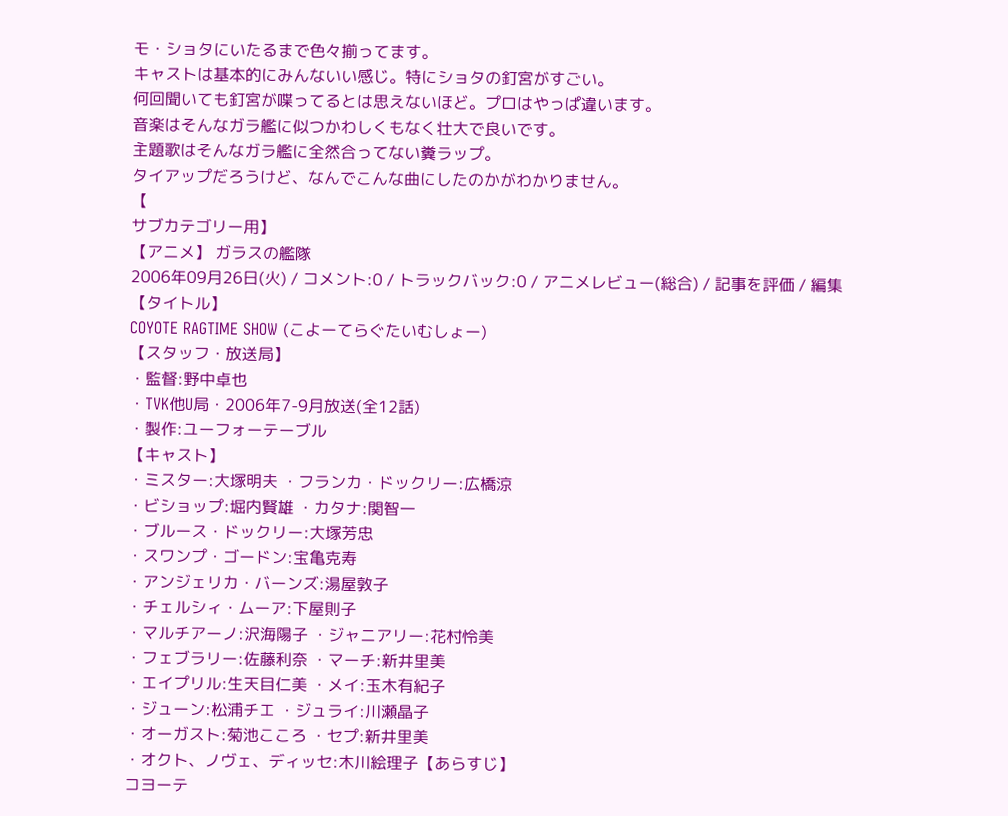モ・ショタにいたるまで色々揃ってます。
キャストは基本的にみんないい感じ。特にショタの釘宮がすごい。
何回聞いても釘宮が喋ってるとは思えないほど。プロはやっぱ違います。
音楽はそんなガラ艦に似つかわしくもなく壮大で良いです。
主題歌はそんなガラ艦に全然合ってない糞ラップ。
タイアップだろうけど、なんでこんな曲にしたのかがわかりません。
【
サブカテゴリー用】
【アニメ】 ガラスの艦隊
2006年09月26日(火) / コメント:0 / トラックバック:0 / アニメレビュー(総合) / 記事を評価 / 編集
【タイトル】
COYOTE RAGTIME SHOW (こよーてらぐたいむしょー)
【スタッフ・放送局】
・監督:野中卓也
・TVK他U局・2006年7-9月放送(全12話)
・製作:ユーフォーテーブル
【キャスト】
・ミスター:大塚明夫 ・フランカ・ドックリー:広橋涼
・ビショップ:堀内賢雄 ・カタナ:関智一
・ブルース・ドックリー:大塚芳忠
・スワンプ・ゴードン:宝亀克寿
・アンジェリカ・バーンズ:湯屋敦子
・チェルシィ・ムーア:下屋則子
・マルチアーノ:沢海陽子 ・ジャニアリー:花村怜美
・フェブラリー:佐藤利奈 ・マーチ:新井里美
・エイプリル:生天目仁美 ・メイ:玉木有紀子
・ジューン:松浦チエ ・ジュライ:川瀬晶子
・オーガスト:菊池こころ ・セプ:新井里美
・オクト、ノヴェ、ディッセ:木川絵理子【あらすじ】
コヨーテ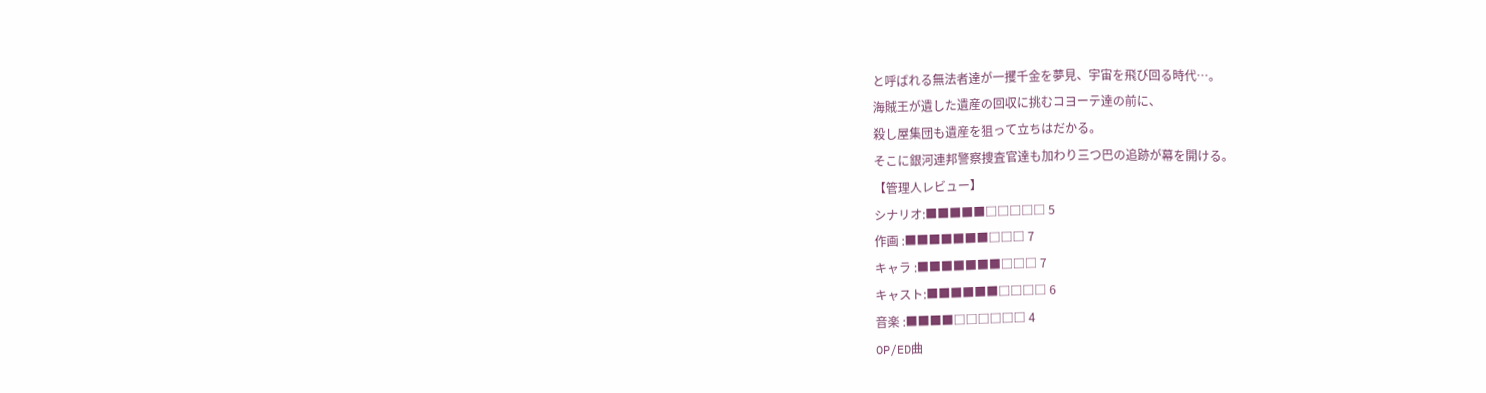と呼ばれる無法者達が一攫千金を夢見、宇宙を飛び回る時代…。
海賊王が遺した遺産の回収に挑むコヨーテ達の前に、
殺し屋集団も遺産を狙って立ちはだかる。
そこに銀河連邦警察捜査官達も加わり三つ巴の追跡が幕を開ける。
【管理人レビュー】
シナリオ:■■■■■□□□□□ 5
作画 :■■■■■■■□□□ 7
キャラ :■■■■■■■□□□ 7
キャスト:■■■■■■□□□□ 6
音楽 :■■■■□□□□□□ 4
OP/ED曲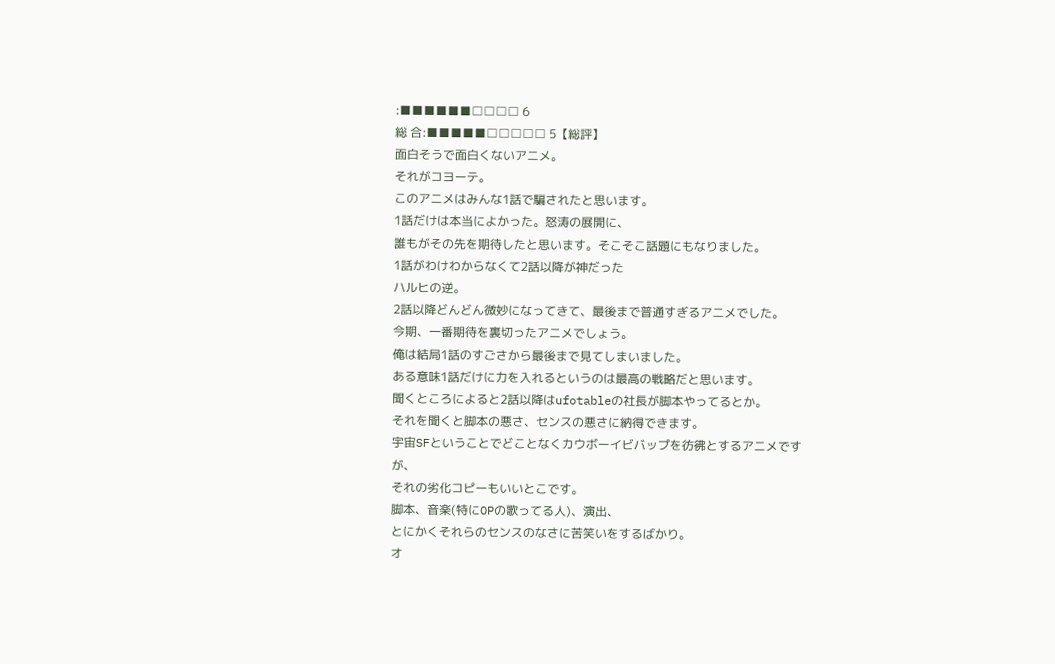:■■■■■■□□□□ 6
総 合:■■■■■□□□□□ 5【総評】
面白そうで面白くないアニメ。
それがコヨーテ。
このアニメはみんな1話で騙されたと思います。
1話だけは本当によかった。怒涛の展開に、
誰もがその先を期待したと思います。そこそこ話題にもなりました。
1話がわけわからなくて2話以降が神だった
ハルヒの逆。
2話以降どんどん微妙になってきて、最後まで普通すぎるアニメでした。
今期、一番期待を裏切ったアニメでしょう。
俺は結局1話のすごさから最後まで見てしまいました。
ある意味1話だけに力を入れるというのは最高の戦略だと思います。
聞くところによると2話以降はufotableの社長が脚本やってるとか。
それを聞くと脚本の悪さ、センスの悪さに納得できます。
宇宙SFということでどことなくカウボーイビバップを彷彿とするアニメですが、
それの劣化コピーもいいとこです。
脚本、音楽(特にOPの歌ってる人)、演出、
とにかくそれらのセンスのなさに苦笑いをするばかり。
オ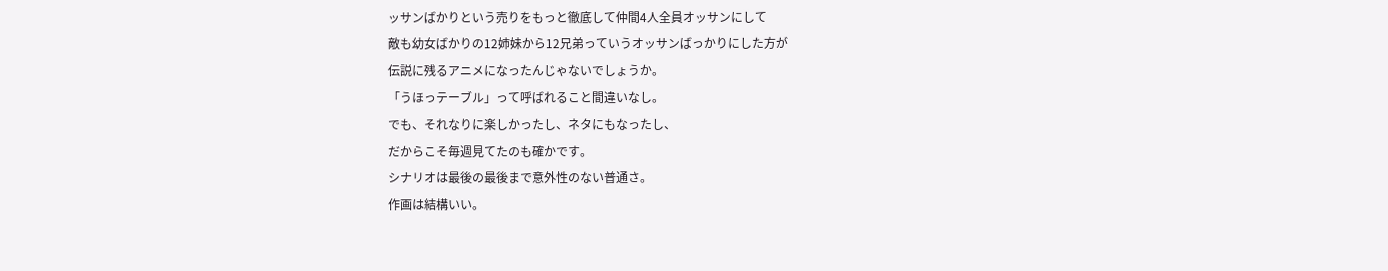ッサンばかりという売りをもっと徹底して仲間4人全員オッサンにして
敵も幼女ばかりの12姉妹から12兄弟っていうオッサンばっかりにした方が
伝説に残るアニメになったんじゃないでしょうか。
「うほっテーブル」って呼ばれること間違いなし。
でも、それなりに楽しかったし、ネタにもなったし、
だからこそ毎週見てたのも確かです。
シナリオは最後の最後まで意外性のない普通さ。
作画は結構いい。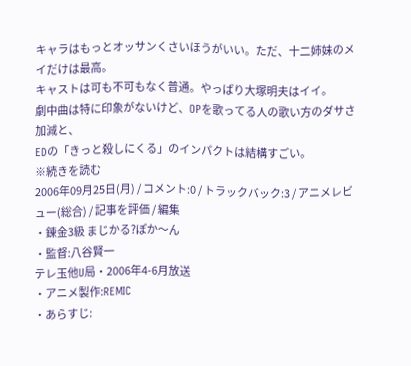キャラはもっとオッサンくさいほうがいい。ただ、十二姉妹のメイだけは最高。
キャストは可も不可もなく普通。やっぱり大塚明夫はイイ。
劇中曲は特に印象がないけど、OPを歌ってる人の歌い方のダサさ加減と、
EDの「きっと殺しにくる」のインパクトは結構すごい。
※続きを読む
2006年09月25日(月) / コメント:0 / トラックバック:3 / アニメレビュー(総合) / 記事を評価 / 編集
・錬金3級 まじかる?ぽか〜ん
・監督:八谷賢一
テレ玉他U局・2006年4-6月放送
・アニメ製作:REMIC
・あらすじ: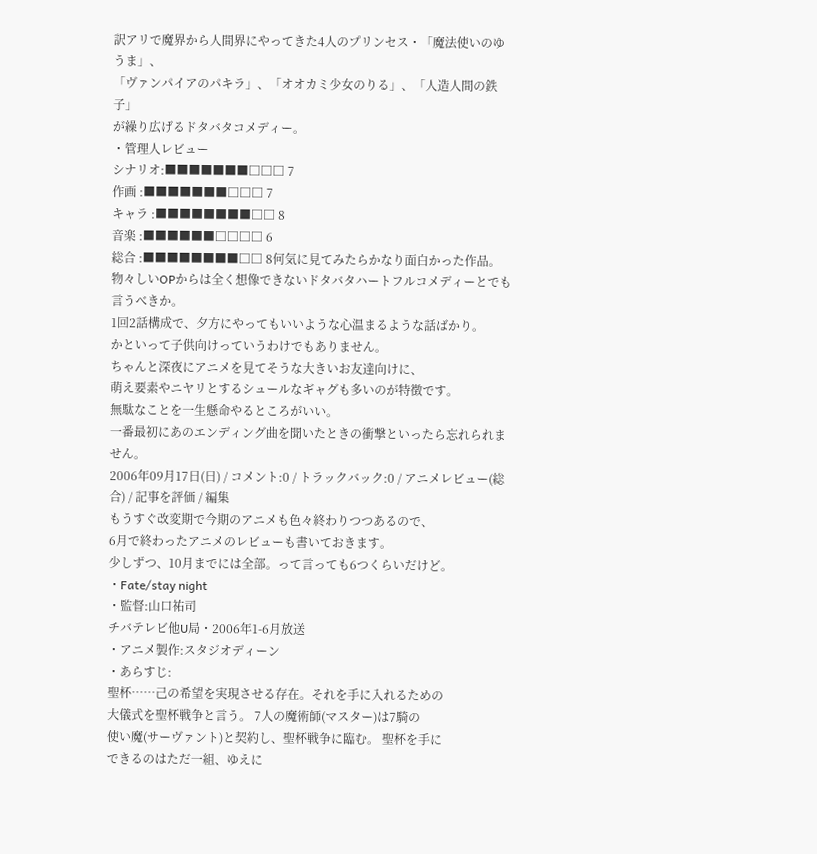訳アリで魔界から人間界にやってきた4人のプリンセス・「魔法使いのゆうま」、
「ヴァンパイアのパキラ」、「オオカミ少女のりる」、「人造人間の鉄子」
が繰り広げるドタバタコメディー。
・管理人レビュー
シナリオ:■■■■■■■□□□ 7
作画 :■■■■■■■□□□ 7
キャラ :■■■■■■■■□□ 8
音楽 :■■■■■■□□□□ 6
総合 :■■■■■■■■□□ 8何気に見てみたらかなり面白かった作品。
物々しいOPからは全く想像できないドタバタハートフルコメディーとでも言うべきか。
1回2話構成で、夕方にやってもいいような心温まるような話ばかり。
かといって子供向けっていうわけでもありません。
ちゃんと深夜にアニメを見てそうな大きいお友達向けに、
萌え要素やニヤリとするシュールなギャグも多いのが特徴です。
無駄なことを一生懸命やるところがいい。
一番最初にあのエンディング曲を聞いたときの衝撃といったら忘れられません。
2006年09月17日(日) / コメント:0 / トラックバック:0 / アニメレビュー(総合) / 記事を評価 / 編集
もうすぐ改変期で今期のアニメも色々終わりつつあるので、
6月で終わったアニメのレビューも書いておきます。
少しずつ、10月までには全部。って言っても6つくらいだけど。
・Fate/stay night
・監督:山口祐司
チバテレビ他U局・2006年1-6月放送
・アニメ製作:スタジオディーン
・あらすじ:
聖杯……己の希望を実現させる存在。それを手に入れるための
大儀式を聖杯戦争と言う。 7人の魔術師(マスター)は7騎の
使い魔(サーヴァント)と契約し、聖杯戦争に臨む。 聖杯を手に
できるのはただ一組、ゆえに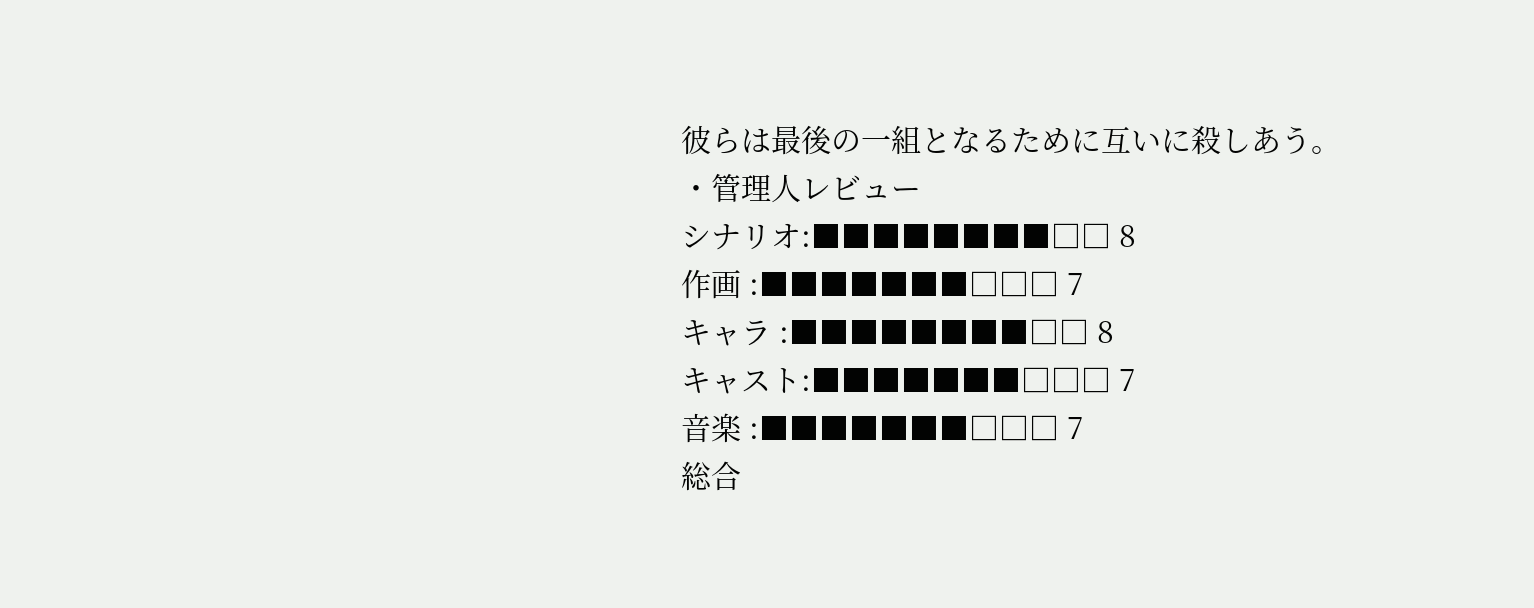彼らは最後の一組となるために互いに殺しあう。
・管理人レビュー
シナリオ:■■■■■■■■□□ 8
作画 :■■■■■■■□□□ 7
キャラ :■■■■■■■■□□ 8
キャスト:■■■■■■■□□□ 7
音楽 :■■■■■■■□□□ 7
総合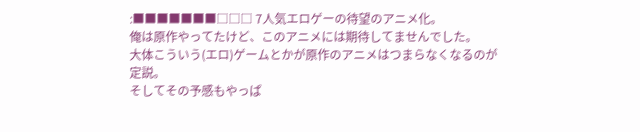:■■■■■■■□□□ 7人気エロゲーの待望のアニメ化。
俺は原作やってたけど、このアニメには期待してませんでした。
大体こういう(エロ)ゲームとかが原作のアニメはつまらなくなるのが定説。
そしてその予感もやっぱ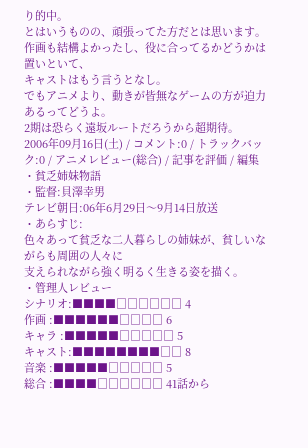り的中。
とはいうものの、頑張ってた方だとは思います。
作画も結構よかったし、役に合ってるかどうかは置いといて、
キャストはもう言うとなし。
でもアニメより、動きが皆無なゲームの方が迫力あるってどうよ。
2期は恐らく遠坂ルートだろうから超期待。
2006年09月16日(土) / コメント:0 / トラックバック:0 / アニメレビュー(総合) / 記事を評価 / 編集
・貧乏姉妹物語
・監督:貝澤幸男
テレビ朝日:06年6月29日〜9月14日放送
・あらすじ:
色々あって貧乏な二人暮らしの姉妹が、貧しいながらも周囲の人々に
支えられながら強く明るく生きる姿を描く。
・管理人レビュー
シナリオ:■■■■□□□□□□ 4
作画 :■■■■■■□□□□ 6
キャラ :■■■■■□□□□□ 5
キャスト:■■■■■■■■□□ 8
音楽 :■■■■■□□□□□ 5
総合 :■■■■□□□□□□ 41話から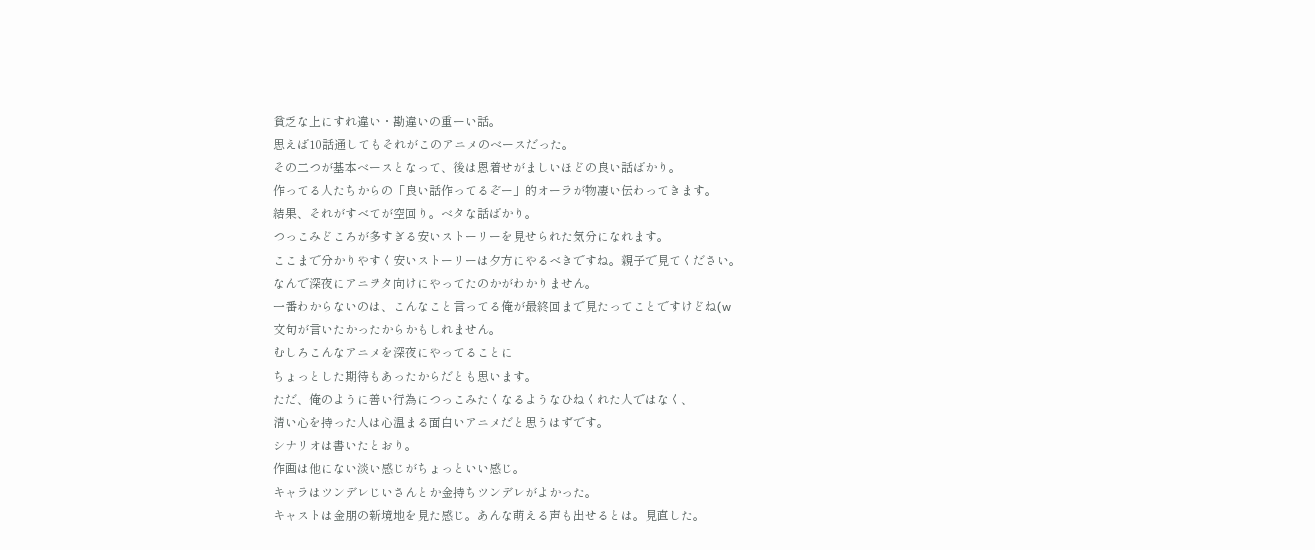貧乏な上にすれ違い・勘違いの重ーい話。
思えば10話通してもそれがこのアニメのベースだった。
その二つが基本ベースとなって、後は恩着せがましいほどの良い話ばかり。
作ってる人たちからの「良い話作ってるぞー」的オーラが物凄い伝わってきます。
結果、それがすべてが空回り。ベタな話ばかり。
つっこみどころが多すぎる安いストーリーを見せられた気分になれます。
ここまで分かりやすく安いストーリーは夕方にやるべきですね。親子で見てください。
なんで深夜にアニヲタ向けにやってたのかがわかりません。
一番わからないのは、こんなこと言ってる俺が最終回まで見たってことですけどね(w
文句が言いたかったからかもしれません。
むしろこんなアニメを深夜にやってることに
ちょっとした期待もあったからだとも思います。
ただ、俺のように善い行為につっこみたくなるようなひねくれた人ではなく、
清い心を持った人は心温まる面白いアニメだと思うはずです。
シナリオは書いたとおり。
作画は他にない淡い感じがちょっといい感じ。
キャラはツンデレじいさんとか金持ちツンデレがよかった。
キャストは金朋の新境地を見た感じ。あんな萌える声も出せるとは。見直した。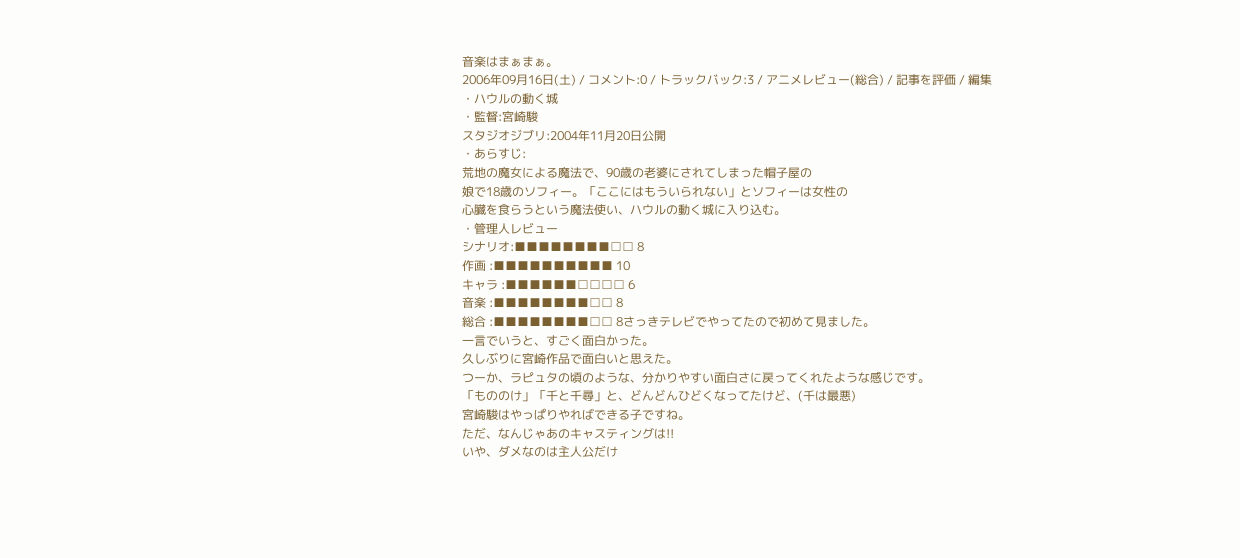音楽はまぁまぁ。
2006年09月16日(土) / コメント:0 / トラックバック:3 / アニメレビュー(総合) / 記事を評価 / 編集
・ハウルの動く城
・監督:宮崎駿
スタジオジブリ:2004年11月20日公開
・あらすじ:
荒地の魔女による魔法で、90歳の老婆にされてしまった帽子屋の
娘で18歳のソフィー。「ここにはもういられない」とソフィーは女性の
心臓を食らうという魔法使い、ハウルの動く城に入り込む。
・管理人レビュー
シナリオ:■■■■■■■■□□ 8
作画 :■■■■■■■■■■ 10
キャラ :■■■■■■□□□□ 6
音楽 :■■■■■■■■□□ 8
総合 :■■■■■■■■□□ 8さっきテレビでやってたので初めて見ました。
一言でいうと、すごく面白かった。
久しぶりに宮崎作品で面白いと思えた。
つーか、ラピュタの頃のような、分かりやすい面白さに戻ってくれたような感じです。
「もののけ」「千と千尋」と、どんどんひどくなってたけど、(千は最悪)
宮崎駿はやっぱりやればできる子ですね。
ただ、なんじゃあのキャスティングは!!
いや、ダメなのは主人公だけ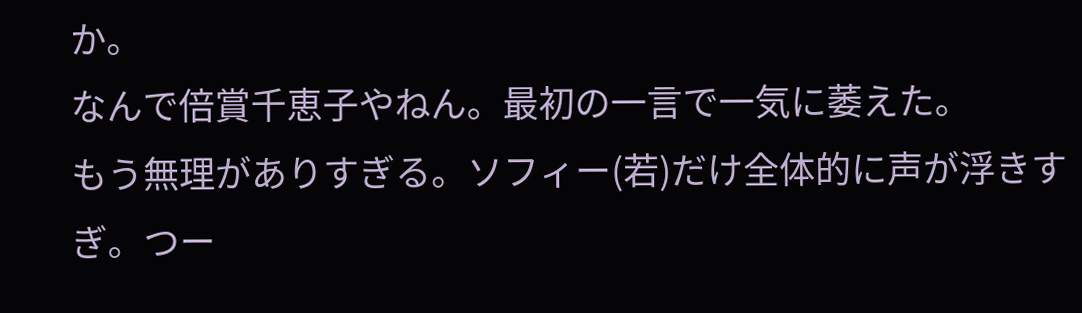か。
なんで倍賞千恵子やねん。最初の一言で一気に萎えた。
もう無理がありすぎる。ソフィー(若)だけ全体的に声が浮きすぎ。つー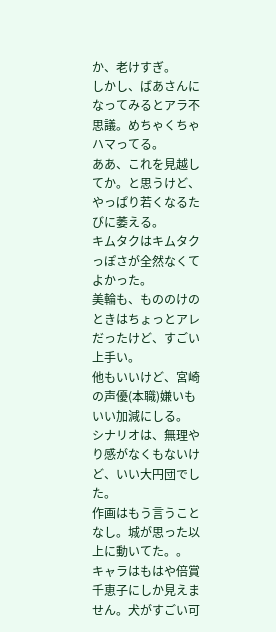か、老けすぎ。
しかし、ばあさんになってみるとアラ不思議。めちゃくちゃハマってる。
ああ、これを見越してか。と思うけど、やっぱり若くなるたびに萎える。
キムタクはキムタクっぽさが全然なくてよかった。
美輪も、もののけのときはちょっとアレだったけど、すごい上手い。
他もいいけど、宮崎の声優(本職)嫌いもいい加減にしる。
シナリオは、無理やり感がなくもないけど、いい大円団でした。
作画はもう言うことなし。城が思った以上に動いてた。。
キャラはもはや倍賞千恵子にしか見えません。犬がすごい可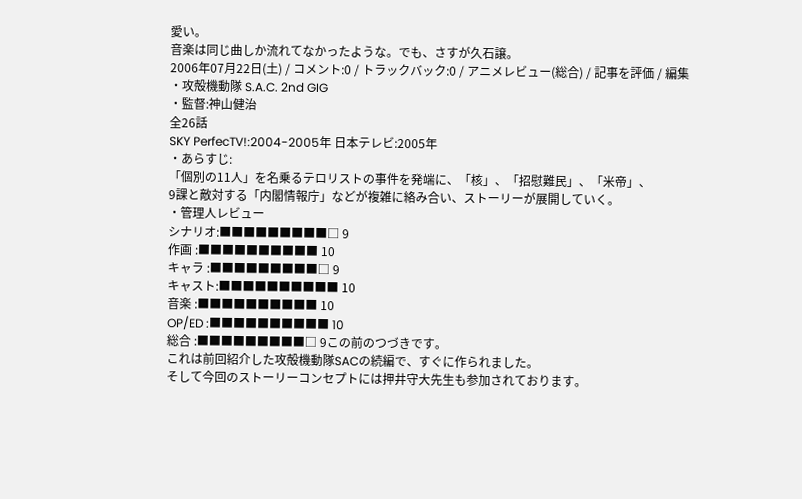愛い。
音楽は同じ曲しか流れてなかったような。でも、さすが久石譲。
2006年07月22日(土) / コメント:0 / トラックバック:0 / アニメレビュー(総合) / 記事を評価 / 編集
・攻殻機動隊 S.A.C. 2nd GIG
・監督:神山健治
全26話
SKY PerfecTV!:2004-2005年 日本テレビ:2005年
・あらすじ:
「個別の11人」を名乗るテロリストの事件を発端に、「核」、「招慰難民」、「米帝」、
9課と敵対する「内閣情報庁」などが複雑に絡み合い、ストーリーが展開していく。
・管理人レビュー
シナリオ:■■■■■■■■■□ 9
作画 :■■■■■■■■■■ 10
キャラ :■■■■■■■■■□ 9
キャスト:■■■■■■■■■■ 10
音楽 :■■■■■■■■■■ 10
OP/ED :■■■■■■■■■■ 10
総合 :■■■■■■■■■□ 9この前のつづきです。
これは前回紹介した攻殻機動隊SACの続編で、すぐに作られました。
そして今回のストーリーコンセプトには押井守大先生も参加されております。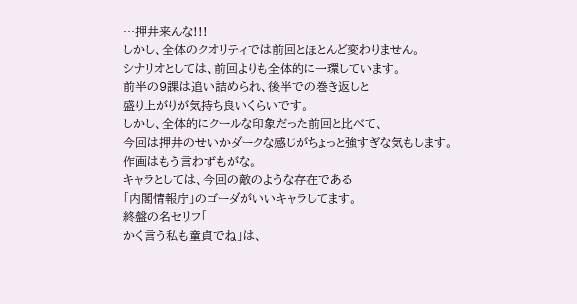…押井来んな!!!
しかし、全体のクオリティでは前回とほとんど変わりません。
シナリオとしては、前回よりも全体的に一環しています。
前半の9課は追い詰められ、後半での巻き返しと
盛り上がりが気持ち良いくらいです。
しかし、全体的にクールな印象だった前回と比べて、
今回は押井のせいかダークな感じがちょっと強すぎな気もします。
作画はもう言わずもがな。
キャラとしては、今回の敵のような存在である
「内閣情報庁」のゴーダがいいキャラしてます。
終盤の名セリフ「
かく言う私も童貞でね」は、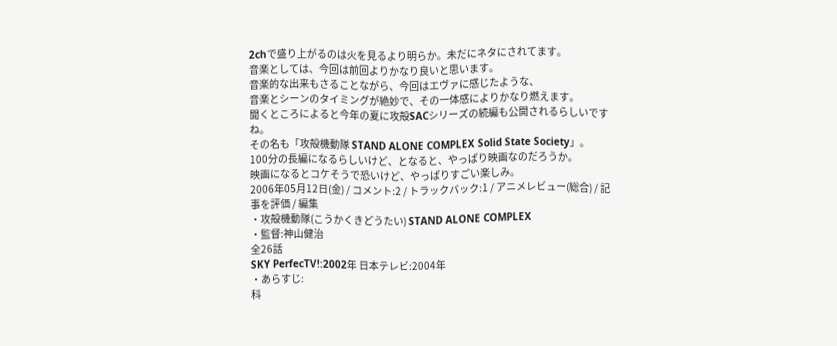2chで盛り上がるのは火を見るより明らか。未だにネタにされてます。
音楽としては、今回は前回よりかなり良いと思います。
音楽的な出来もさることながら、今回はエヴァに感じたような、
音楽とシーンのタイミングが絶妙で、その一体感によりかなり燃えます。
聞くところによると今年の夏に攻殻SACシリーズの続編も公開されるらしいですね。
その名も「攻殻機動隊 STAND ALONE COMPLEX Solid State Society」。
100分の長編になるらしいけど、となると、やっぱり映画なのだろうか。
映画になるとコケそうで恐いけど、やっぱりすごい楽しみ。
2006年05月12日(金) / コメント:2 / トラックバック:1 / アニメレビュー(総合) / 記事を評価 / 編集
・攻殻機動隊(こうかくきどうたい) STAND ALONE COMPLEX
・監督:神山健治
全26話
SKY PerfecTV!:2002年 日本テレビ:2004年
・あらすじ:
科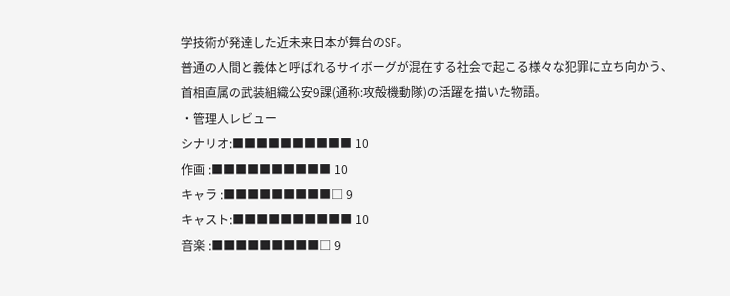学技術が発達した近未来日本が舞台のSF。
普通の人間と義体と呼ばれるサイボーグが混在する社会で起こる様々な犯罪に立ち向かう、
首相直属の武装組織公安9課(通称:攻殻機動隊)の活躍を描いた物語。
・管理人レビュー
シナリオ:■■■■■■■■■■ 10
作画 :■■■■■■■■■■ 10
キャラ :■■■■■■■■■□ 9
キャスト:■■■■■■■■■■ 10
音楽 :■■■■■■■■■□ 9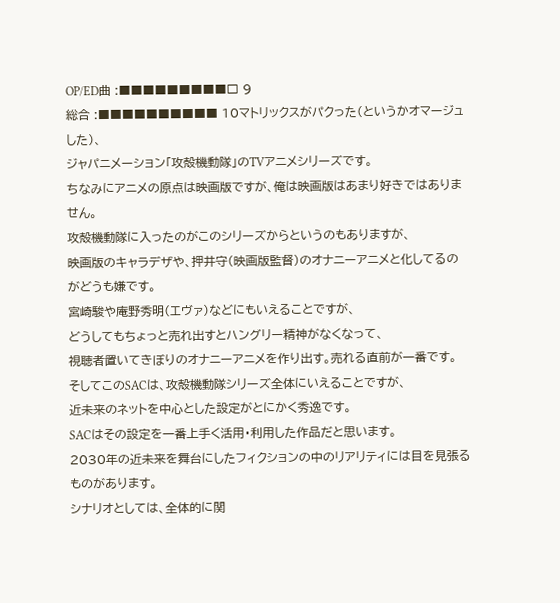OP/ED曲 :■■■■■■■■■□ 9
総合 :■■■■■■■■■■ 10マトリックスがパクった(というかオマージュした)、
ジャパニメーション「攻殻機動隊」のTVアニメシリーズです。
ちなみにアニメの原点は映画版ですが、俺は映画版はあまり好きではありません。
攻殻機動隊に入ったのがこのシリーズからというのもありますが、
映画版のキャラデザや、押井守(映画版監督)のオナニーアニメと化してるのがどうも嫌です。
宮崎駿や庵野秀明(エヴァ)などにもいえることですが、
どうしてもちょっと売れ出すとハングリー精神がなくなって、
視聴者置いてきぼりのオナニーアニメを作り出す。売れる直前が一番です。
そしてこのSACは、攻殻機動隊シリーズ全体にいえることですが、
近未来のネットを中心とした設定がとにかく秀逸です。
SACはその設定を一番上手く活用・利用した作品だと思います。
2030年の近未来を舞台にしたフィクションの中のリアリティには目を見張るものがあります。
シナリオとしては、全体的に関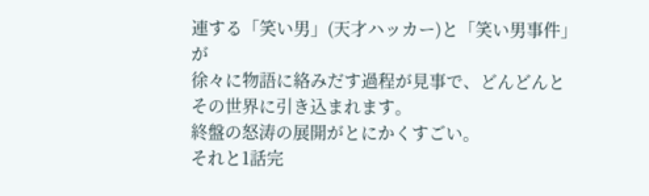連する「笑い男」(天才ハッカー)と「笑い男事件」が
徐々に物語に絡みだす過程が見事で、どんどんとその世界に引き込まれます。
終盤の怒涛の展開がとにかくすごい。
それと1話完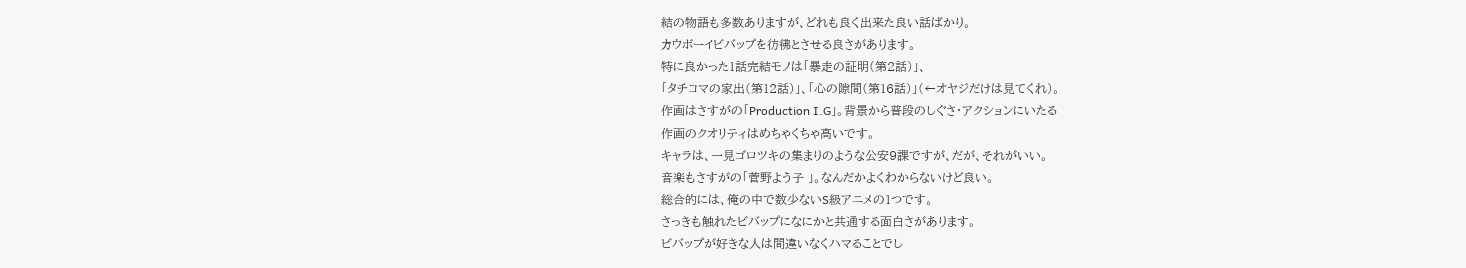結の物語も多数ありますが、どれも良く出来た良い話ばかり。
カウボーイビバップを彷彿とさせる良さがあります。
特に良かった1話完結モノは「暴走の証明(第2話)」、
「タチコマの家出(第12話)」、「心の隙間(第16話)」(←オヤジだけは見てくれ)。
作画はさすがの「Production I.G」。背景から普段のしぐさ・アクションにいたる
作画のクオリティはめちゃくちゃ高いです。
キャラは、一見ゴロツキの集まりのような公安9課ですが、だが、それがいい。
音楽もさすがの「菅野よう子 」。なんだかよくわからないけど良い。
総合的には、俺の中で数少ないS級アニメの1つです。
さっきも触れたビバップになにかと共通する面白さがあります。
ビバップが好きな人は間違いなくハマることでし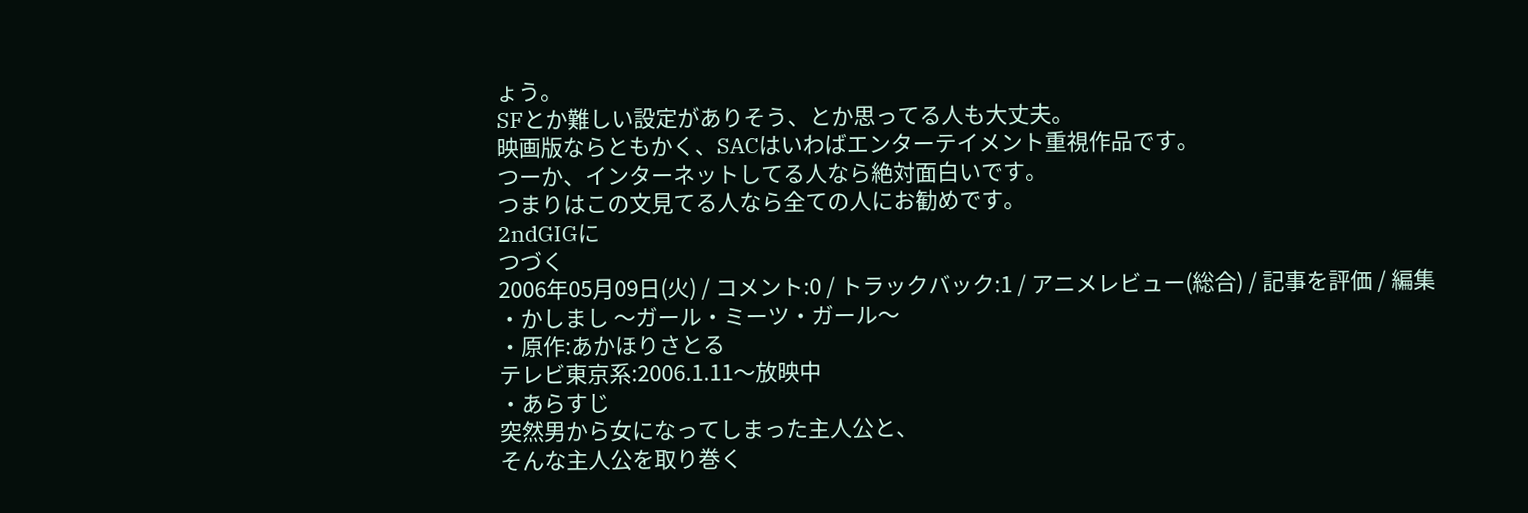ょう。
SFとか難しい設定がありそう、とか思ってる人も大丈夫。
映画版ならともかく、SACはいわばエンターテイメント重視作品です。
つーか、インターネットしてる人なら絶対面白いです。
つまりはこの文見てる人なら全ての人にお勧めです。
2ndGIGに
つづく
2006年05月09日(火) / コメント:0 / トラックバック:1 / アニメレビュー(総合) / 記事を評価 / 編集
・かしまし 〜ガール・ミーツ・ガール〜
・原作:あかほりさとる
テレビ東京系:2006.1.11〜放映中
・あらすじ
突然男から女になってしまった主人公と、
そんな主人公を取り巻く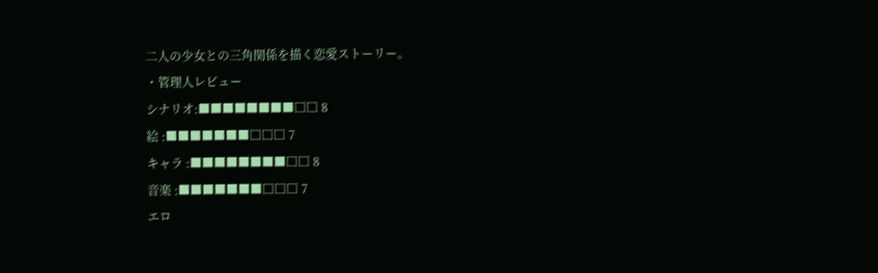二人の少女との三角関係を描く恋愛ストーリー。
・管理人レビュー
シナリオ:■■■■■■■■□□ 8
絵 :■■■■■■■□□□ 7
キャラ :■■■■■■■■□□ 8
音楽 :■■■■■■■□□□ 7
エロ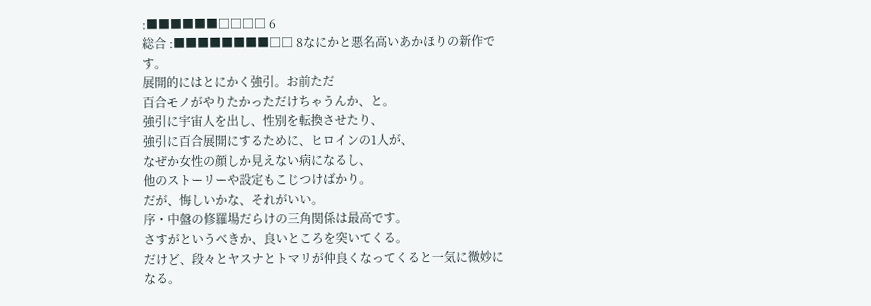:■■■■■■□□□□ 6
総合 :■■■■■■■■□□ 8なにかと悪名高いあかほりの新作です。
展開的にはとにかく強引。お前ただ
百合モノがやりたかっただけちゃうんか、と。
強引に宇宙人を出し、性別を転換させたり、
強引に百合展開にするために、ヒロインの1人が、
なぜか女性の顔しか見えない病になるし、
他のストーリーや設定もこじつけばかり。
だが、悔しいかな、それがいい。
序・中盤の修羅場だらけの三角関係は最高です。
さすがというべきか、良いところを突いてくる。
だけど、段々とヤスナとトマリが仲良くなってくると一気に微妙になる。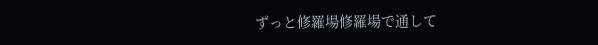ずっと修羅場修羅場で通して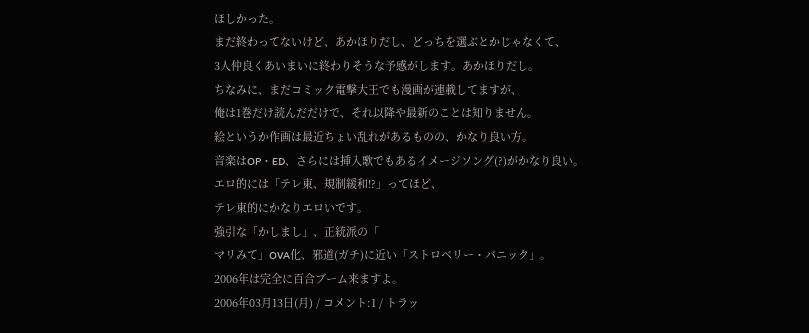ほしかった。
まだ終わってないけど、あかほりだし、どっちを選ぶとかじゃなくて、
3人仲良くあいまいに終わりそうな予感がします。あかほりだし。
ちなみに、まだコミック電撃大王でも漫画が連載してますが、
俺は1巻だけ読んだだけで、それ以降や最新のことは知りません。
絵というか作画は最近ちょい乱れがあるものの、かなり良い方。
音楽はOP・ED、さらには挿入歌でもあるイメージソング(?)がかなり良い。
エロ的には「テレ東、規制緩和!?」ってほど、
テレ東的にかなりエロいです。
強引な「かしまし」、正統派の「
マリみて」OVA化、邪道(ガチ)に近い「ストロベリー・パニック」。
2006年は完全に百合ブーム来ますよ。
2006年03月13日(月) / コメント:1 / トラッ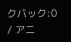クバック:0 / アニ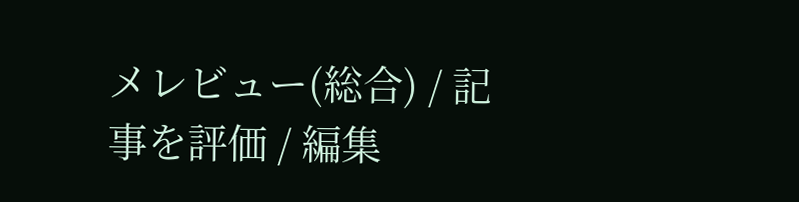メレビュー(総合) / 記事を評価 / 編集